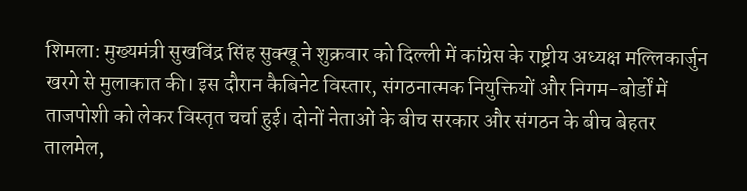शिमला: मुख्यमंत्री सुखविंद्र सिंह सुक्खू ने शुक्रवार को दिल्ली में कांग्रेस के राष्ट्रीय अध्यक्ष मल्लिकार्जुन खरगे से मुलाकात की। इस दौरान कैबिनेट विस्तार, संगठनात्मक नियुक्तियों और निगम-बोर्डों में ताजपोशी को लेकर विस्तृत चर्चा हुई। दोनों नेताओं के बीच सरकार और संगठन के बीच बेहतर तालमेल,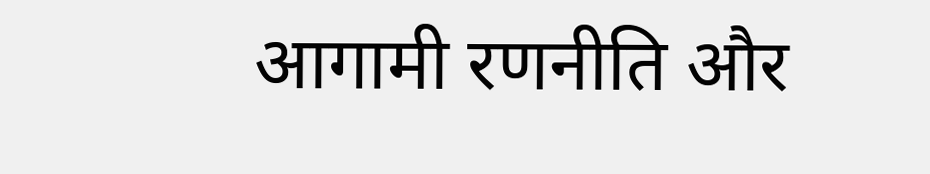आगामी रणनीति और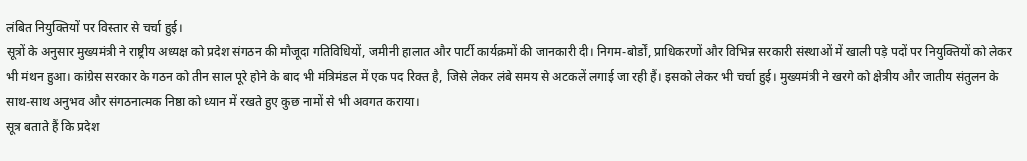लंबित नियुक्तियों पर विस्तार से चर्चा हुई।
सूत्रों के अनुसार मुख्यमंत्री ने राष्ट्रीय अध्यक्ष को प्रदेश संगठन की मौजूदा गतिविधियों, जमीनी हालात और पार्टी कार्यक्रमों की जानकारी दी। निगम-बोर्डों, प्राधिकरणों और विभिन्न सरकारी संस्थाओं में खाली पड़े पदों पर नियुक्तियों को लेकर भी मंथन हुआ। कांग्रेस सरकार के गठन को तीन साल पूरे होने के बाद भी मंत्रिमंडल में एक पद रिक्त है, जिसे लेकर लंबे समय से अटकलें लगाई जा रही हैं। इसको लेकर भी चर्चा हुई। मुख्यमंत्री ने खरगे को क्षेत्रीय और जातीय संतुलन के साथ-साथ अनुभव और संगठनात्मक निष्ठा को ध्यान में रखते हुए कुछ नामों से भी अवगत कराया।
सूत्र बताते हैं कि प्रदेश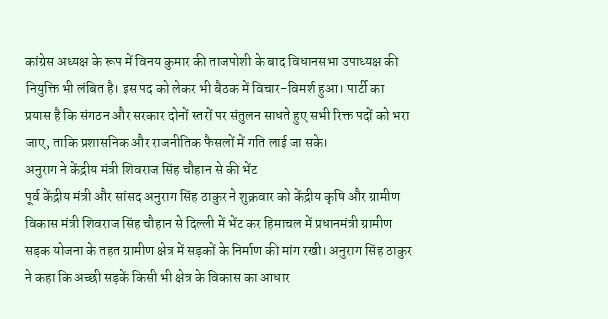कांग्रेस अध्यक्ष के रूप में विनय कुमार की ताजपोशी के बाद विधानसभा उपाध्यक्ष की नियुक्ति भी लंबित है। इस पद को लेकर भी बैठक में विचार-विमर्श हुआ। पार्टी का प्रयास है कि संगठन और सरकार दोनों स्तरों पर संतुलन साधते हुए सभी रिक्त पदों को भरा जाए, ताकि प्रशासनिक और राजनीतिक फैसलों में गति लाई जा सके।
अनुराग ने केंद्रीय मंत्री शिवराज सिंह चौहान से की भेंट
पूर्व केंद्रीय मंत्री और सांसद अनुराग सिंह ठाकुर ने शुक्रवार को केंद्रीय कृषि और ग्रामीण विकास मंत्री शिवराज सिंह चौहान से दिल्ली में भेंट कर हिमाचल में प्रधानमंत्री ग्रामीण सड़क योजना के तहत ग्रामीण क्षेत्र में सड़कों के निर्माण की मांग रखी। अनुराग सिंह ठाकुर ने कहा कि अच्छी सड़कें किसी भी क्षेत्र के विकास का आधार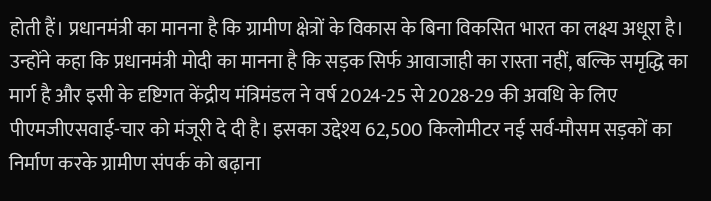होती हैं। प्रधानमंत्री का मानना है कि ग्रामीण क्षेत्रों के विकास के बिना विकसित भारत का लक्ष्य अधूरा है।
उन्होंने कहा कि प्रधानमंत्री मोदी का मानना है कि सड़क सिर्फ आवाजाही का रास्ता नहीं, बल्कि समृद्धि का मार्ग है और इसी के दृष्टिगत केंद्रीय मंत्रिमंडल ने वर्ष 2024-25 से 2028-29 की अवधि के लिए पीएमजीएसवाई-चार को मंजूरी दे दी है। इसका उद्देश्य 62,500 किलोमीटर नई सर्व-मौसम सड़कों का निर्माण करके ग्रामीण संपर्क को बढ़ाना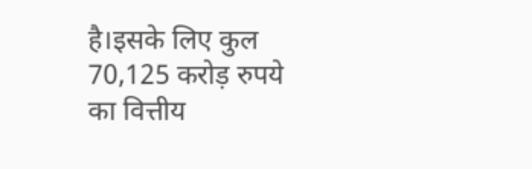है।इसके लिए कुल 70,125 करोड़ रुपये का वित्तीय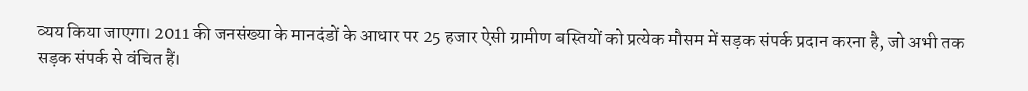व्यय किया जाएगा। 2011 की जनसंख्या के मानदंडों के आधार पर 25 हजार ऐसी ग्रामीण बस्तियों को प्रत्येक मौसम में सड़क संपर्क प्रदान करना है, जो अभी तक सड़क संपर्क से वंचित हैं।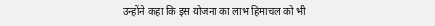उन्होंने कहा कि इस योजना का लाभ हिमाचल को भी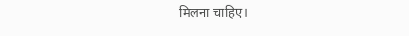मिलना चाहिए।